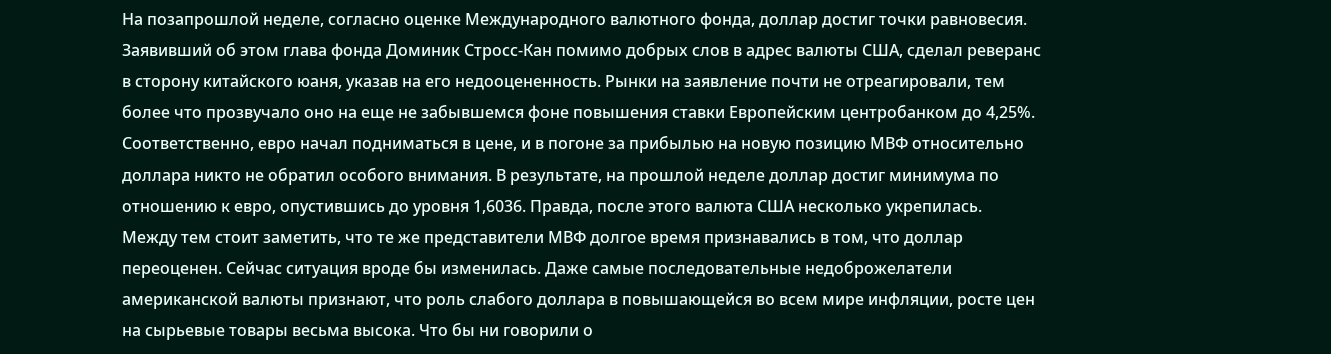На позапрошлой неделе, согласно оценке Международного валютного фонда, доллар достиг точки равновесия.
Заявивший об этом глава фонда Доминик Стросс-Кан помимо добрых слов в адрес валюты США, сделал реверанс в сторону китайского юаня, указав на его недооцененность. Рынки на заявление почти не отреагировали, тем более что прозвучало оно на еще не забывшемся фоне повышения ставки Европейским центробанком до 4,25%.
Соответственно, евро начал подниматься в цене, и в погоне за прибылью на новую позицию МВФ относительно доллара никто не обратил особого внимания. В результате, на прошлой неделе доллар достиг минимума по отношению к евро, опустившись до уровня 1,6036. Правда, после этого валюта США несколько укрепилась.
Между тем стоит заметить, что те же представители МВФ долгое время признавались в том, что доллар переоценен. Сейчас ситуация вроде бы изменилась. Даже самые последовательные недоброжелатели американской валюты признают, что роль слабого доллара в повышающейся во всем мире инфляции, росте цен на сырьевые товары весьма высока. Что бы ни говорили о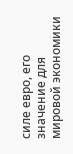силе евро, его значение для мировой экономики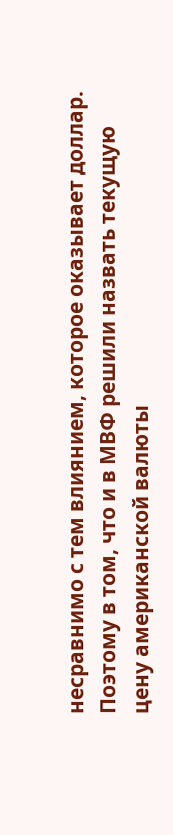несравнимо с тем влиянием, которое оказывает доллар. Поэтому в том, что и в МВФ решили назвать текущую цену американской валюты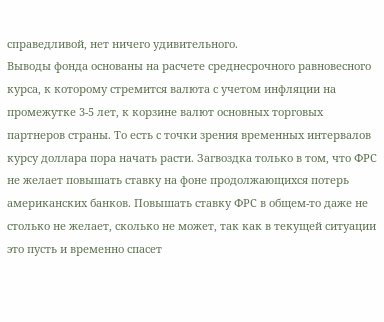справедливой, нет ничего удивительного.
Выводы фонда основаны на расчете среднесрочного равновесного курса, к которому стремится валюта с учетом инфляции на промежутке 3-5 лет, к корзине валют основных торговых партнеров страны. То есть с точки зрения временных интервалов курсу доллара пора начать расти. Загвоздка только в том, что ФРС не желает повышать ставку на фоне продолжающихся потерь американских банков. Повышать ставку ФРС в общем-то даже не столько не желает, сколько не может, так как в текущей ситуации это пусть и временно спасет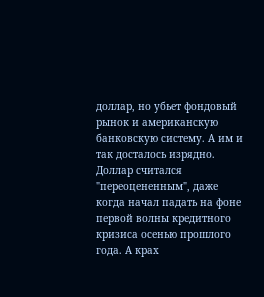доллар, но убьет фондовый рынок и американскую банковскую систему. А им и так досталось изрядно.
Доллар считался "переоцененным", даже когда начал падать на фоне первой волны кредитного кризиса осенью прошлого года. А крах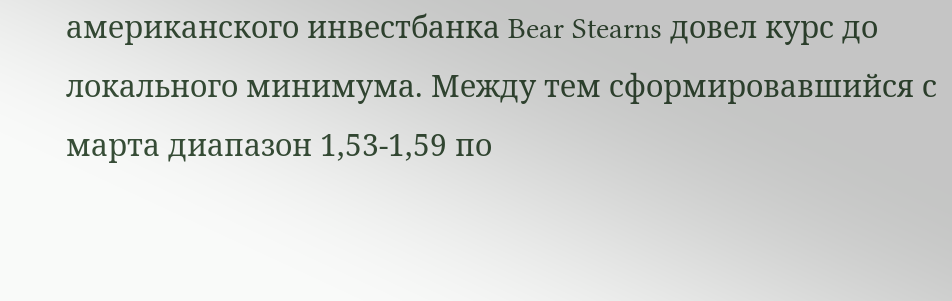американского инвестбанка Bear Stearns довел курс до локального минимума. Между тем сформировавшийся с марта диапазон 1,53-1,59 по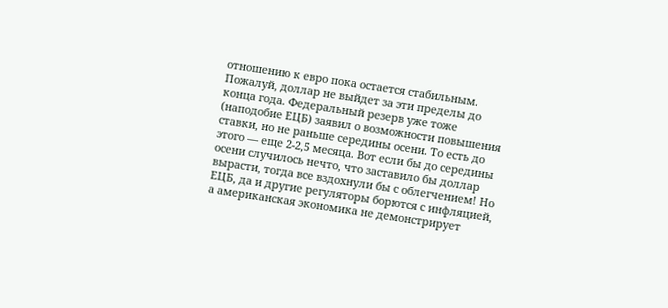отношению к евро пока остается стабильным. Пожалуй, доллар не выйдет за эти пределы до конца года. Федеральный резерв уже тоже (наподобие ЕЦБ) заявил о возможности повышения ставки, но не раньше середины осени. То есть до этого — еще 2-2,5 месяца. Вот если бы до середины осени случилось нечто, что заставило бы доллар вырасти, тогда все вздохнули бы с облегчением! Но ЕЦБ, да и другие регуляторы борются с инфляцией, а американская экономика не демонстрирует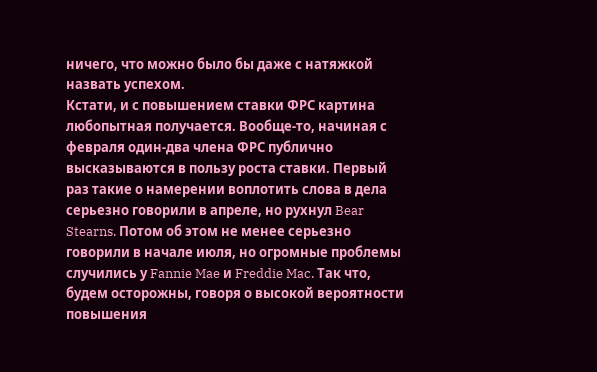ничего, что можно было бы даже с натяжкой назвать успехом.
Кстати, и с повышением ставки ФРС картина любопытная получается. Вообще-то, начиная с февраля один-два члена ФРС публично высказываются в пользу роста ставки. Первый раз такие о намерении воплотить слова в дела серьезно говорили в апреле, но рухнул Bear Stearns. Потом об этом не менее серьезно говорили в начале июля, но огромные проблемы случились у Fannie Mae и Freddie Mac. Так что, будем осторожны, говоря о высокой вероятности повышения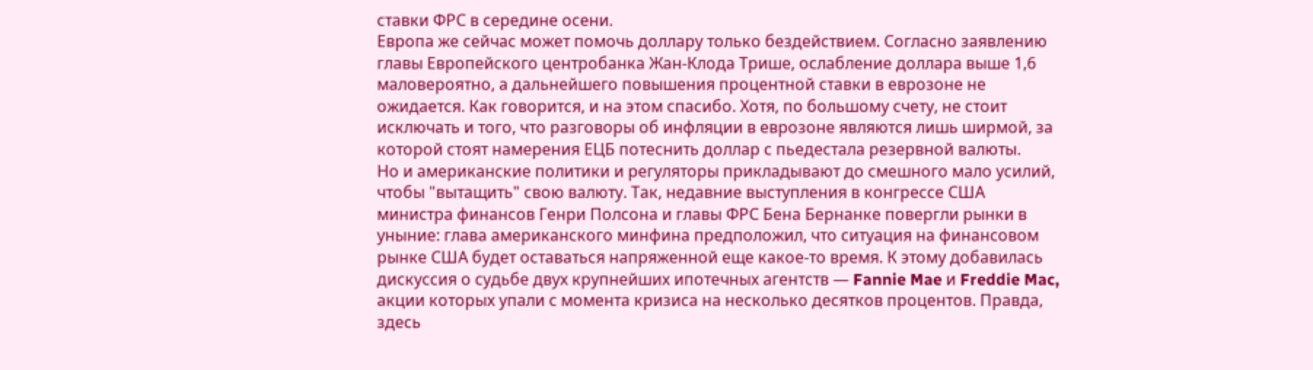ставки ФРС в середине осени.
Европа же сейчас может помочь доллару только бездействием. Согласно заявлению главы Европейского центробанка Жан-Клода Трише, ослабление доллара выше 1,6 маловероятно, а дальнейшего повышения процентной ставки в еврозоне не ожидается. Как говорится, и на этом спасибо. Хотя, по большому счету, не стоит исключать и того, что разговоры об инфляции в еврозоне являются лишь ширмой, за которой стоят намерения ЕЦБ потеснить доллар с пьедестала резервной валюты.
Но и американские политики и регуляторы прикладывают до смешного мало усилий, чтобы "вытащить" свою валюту. Так, недавние выступления в конгрессе США министра финансов Генри Полсона и главы ФРС Бена Бернанке повергли рынки в уныние: глава американского минфина предположил, что ситуация на финансовом рынке США будет оставаться напряженной еще какое-то время. К этому добавилась дискуссия о судьбе двух крупнейших ипотечных агентств — Fannie Mae и Freddie Mac, акции которых упали с момента кризиса на несколько десятков процентов. Правда, здесь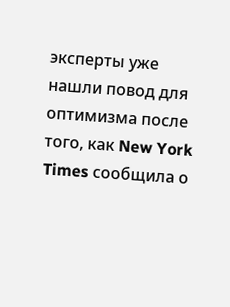эксперты уже нашли повод для оптимизма после того, как New York Times сообщила о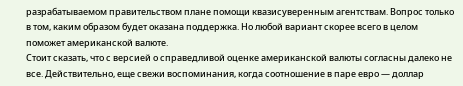разрабатываемом правительством плане помощи квазисуверенным агентствам. Вопрос только в том, каким образом будет оказана поддержка. Но любой вариант скорее всего в целом поможет американской валюте.
Стоит сказать, что с версией о справедливой оценке американской валюты согласны далеко не все. Действительно, еще свежи воспоминания, когда соотношение в паре евро — доллар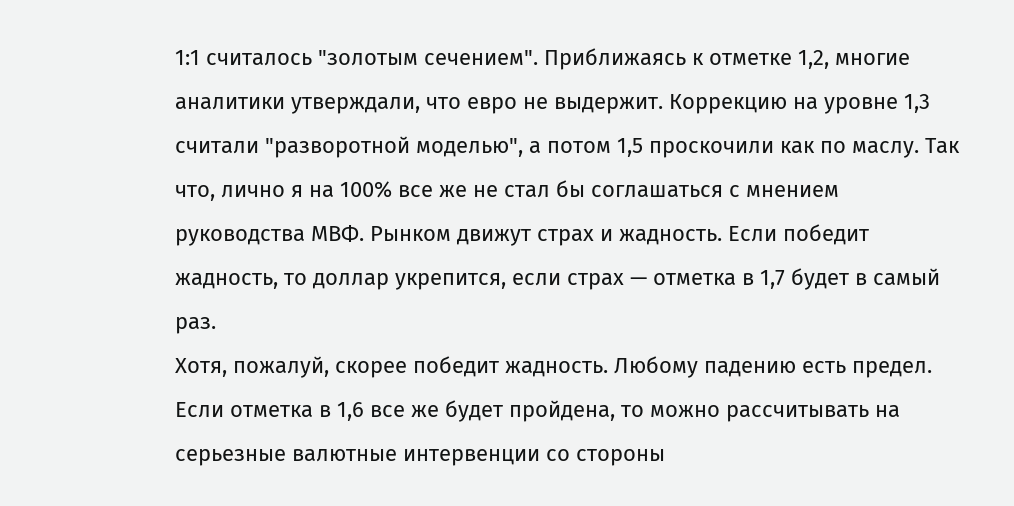1:1 считалось "золотым сечением". Приближаясь к отметке 1,2, многие аналитики утверждали, что евро не выдержит. Коррекцию на уровне 1,3 считали "разворотной моделью", а потом 1,5 проскочили как по маслу. Так что, лично я на 100% все же не стал бы соглашаться с мнением руководства МВФ. Рынком движут страх и жадность. Если победит жадность, то доллар укрепится, если страх — отметка в 1,7 будет в самый раз.
Хотя, пожалуй, скорее победит жадность. Любому падению есть предел. Если отметка в 1,6 все же будет пройдена, то можно рассчитывать на серьезные валютные интервенции со стороны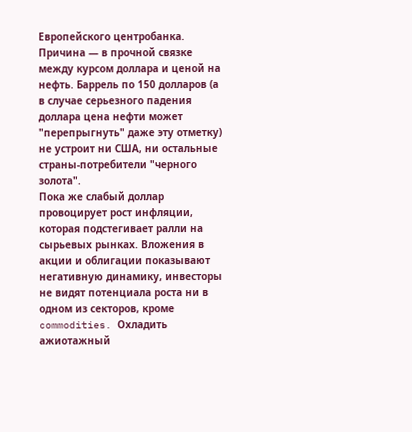Европейского центробанка. Причина — в прочной связке между курсом доллара и ценой на нефть. Баррель по 150 долларов (а в случае серьезного падения доллара цена нефти может "перепрыгнуть" даже эту отметку) не устроит ни США, ни остальные страны-потребители "черного золота".
Пока же слабый доллар провоцирует рост инфляции, которая подстегивает ралли на сырьевых рынках. Вложения в акции и облигации показывают негативную динамику, инвесторы не видят потенциала роста ни в одном из секторов, кроме commodities. Охладить ажиотажный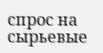спрос на сырьевые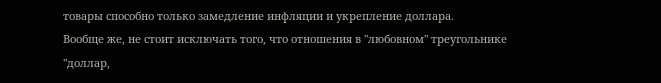товары способно только замедление инфляции и укрепление доллара.
Вообще же, не стоит исключать того, что отношения в "любовном" треугольнике "доллар,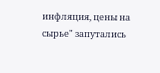инфляция, цены на сырье" запутались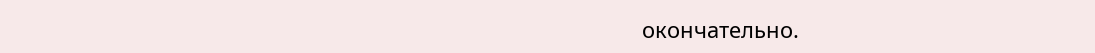окончательно.